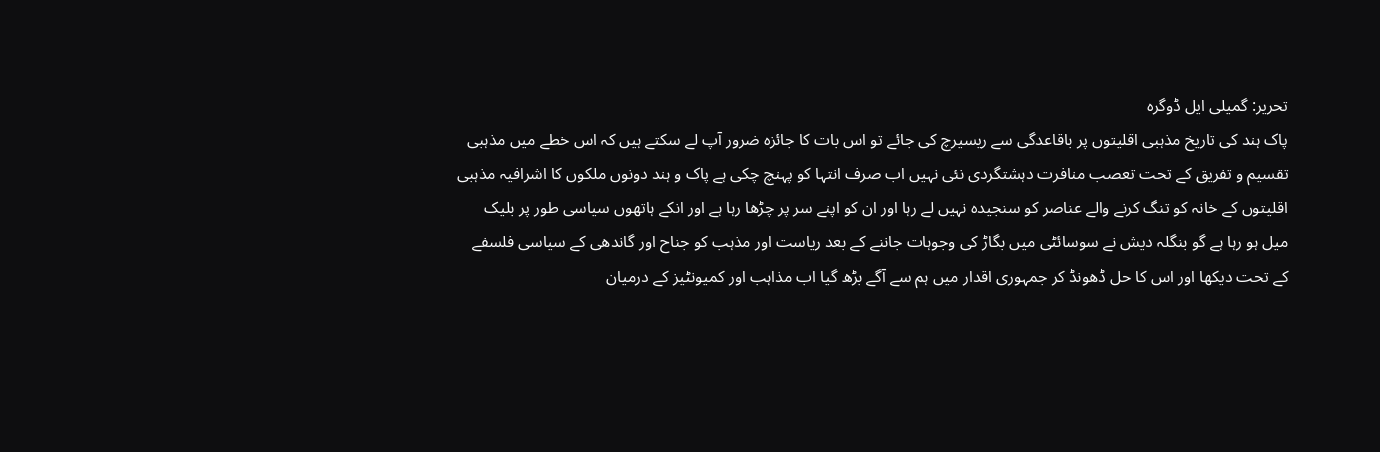تحریر: گمیلی ایل ڈوگرہ
پاک ہند کی تاریخ مذہبی اقلیتوں پر باقاعدگی سے ریسیرچ کی جائے تو اس بات کا جائزہ ضرور آپ لے سکتے ہیں کہ اس خطے میں مذہبی تقسیم و تفریق کے تحت تعصب منافرت دہشتگردی نئی نہیں اب صرف انتہا کو پہنچ چکی ہے پاک و ہند دونوں ملکوں کا اشرافیہ مذہبی اقلیتوں کے خانہ کو تنگ کرنے والے عناصر کو سنجیدہ نہیں لے رہا اور ان کو اپنے سر پر چڑھا رہا ہے اور انکے ہاتھوں سیاسی طور پر بلیک میل ہو رہا ہے گو بنگلہ دیش نے سوسائٹی میں بگاڑ کی وجوہات جاننے کے بعد ریاست اور مذہب کو جناح اور گاندھی کے سیاسی فلسفے کے تحت دیکھا اور اس کا حل ڈھونڈ کر جمہوری اقدار میں ہم سے آگے بڑھ گیا اب مذاہب اور کمیونٹیز کے درمیان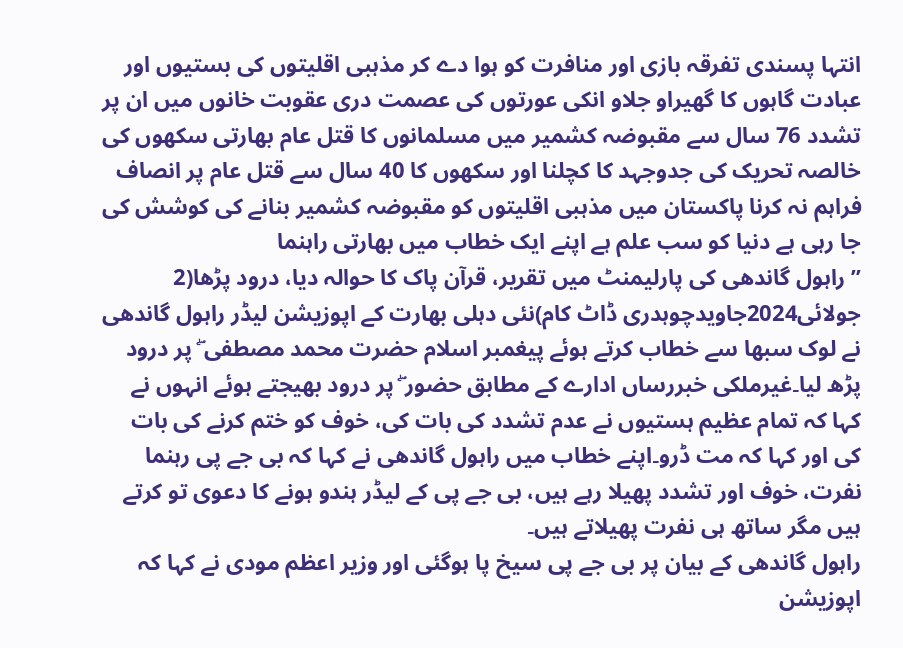انتہا پسندی تفرقہ بازی اور منافرت کو ہوا دے کر مذہبی اقلیتوں کی بستیوں اور عبادت گاہوں کا گھیراو جلاو انکی عورتوں کی عصمت دری عقوبت خانوں میں ان پر تشدد 76 سال سے مقبوضہ کشمیر میں مسلمانوں کا قتل عام بھارتی سکھوں کی خالصہ تحریک کی جدوجہد کا کچلنا اور سکھوں کا 40 سال سے قتل عام پر انصاف فراہم نہ کرنا پاکستان میں مذہبی اقلیتوں کو مقبوضہ کشمیر بنانے کی کوشش کی جا رہی ہے دنیا کو سب علم ہے اپنے ایک خطاب میں بھارتی راہنما
” راہول گاندھی کی پارلیمنٹ میں تقریر، قرآن پاک کا حوالہ دیا، درود پڑھا(2 جولائی2024جاویدچوہدری ڈاٹ کام)نئی دہلی بھارت کے اپوزیشن لیڈر راہول گاندھی نے لوک سبھا سے خطاب کرتے ہوئے پیغمبر اسلام حضرت محمد مصطفی ۖ پر درود پڑھ لیا۔غیرملکی خبررساں ادارے کے مطابق حضور ۖ پر درود بھیجتے ہوئے انہوں نے کہا کہ تمام عظیم ہستیوں نے عدم تشدد کی بات کی، خوف کو ختم کرنے کی بات کی اور کہا کہ مت ڈرو۔اپنے خطاب میں راہول گاندھی نے کہا کہ بی جے پی رہنما نفرت، خوف اور تشدد پھیلا رہے ہیں، بی جے پی کے لیڈر ہندو ہونے کا دعوی تو کرتے ہیں مگر ساتھ ہی نفرت پھیلاتے ہیں۔
راہول گاندھی کے بیان پر بی جے پی سیخ پا ہوگئی اور وزیر اعظم مودی نے کہا کہ اپوزیشن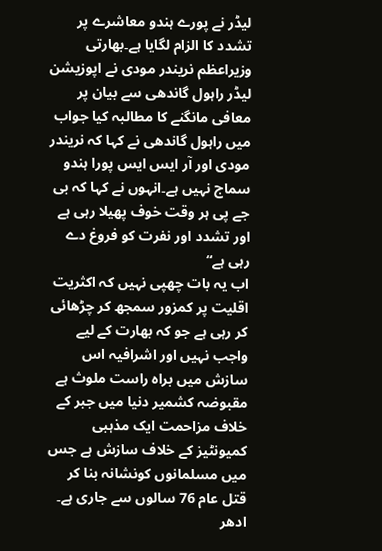لیڈر نے پورے ہندو معاشرے پر تشدد کا الزام لگایا ہے۔بھارتی وزیراعظم نریندر مودی نے اپوزیشن لیڈر راہول گاندھی سے بیان پر معافی مانگنے کا مطالبہ کیا جواب میں راہول گاندھی نے کہا کہ نریندر مودی اور آر ایس ایس پورا ہندو سماج نہیں ہے۔انہوں نے کہا کہ بی جے پی ہر وقت خوف پھیلا رہی ہے اور تشدد اور نفرت کو فروغ دے رہی ہے“
اب یہ بات چھپی نہیں کہ اکثریت اقلیت پر کمزور سمجھ کر چڑھائی کر رہی ہے جو کہ بھارت کے لیے واجب نہیں اور اشرافیہ اس سازش میں براہ راست ملوث ہے مقبوضہ کشمیر دنیا میں جبر کے خلاف مزاحمت ایک مذہبی کمیونٹیز کے خلاف سازش ہے جس میں مسلمانوں کونشانہ بنا کر قتل عام 76 سالوں سے جاری ہے۔
ادھر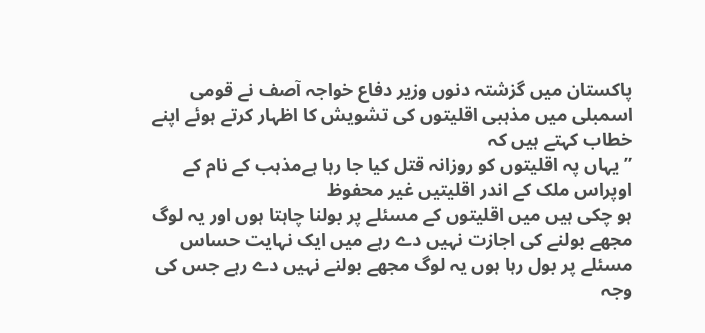پاکستان میں گزشتہ دنوں وزیر دفاع خواجہ آصف نے قومی اسمبلی میں مذہبی اقلیتوں کی تشویش کا اظہار کرتے ہوئے اپنے خطاب کہتے ہیں کہ
”یہاں پہ اقلیتوں کو روزانہ قتل کیا جا رہا ہےمذہب کے نام کے اوپراس ملک کے اندر اقلیتیں غیر محفوظ
ہو چکی ہیں میں اقلیتوں کے مسئلے پر بولنا چاہتا ہوں اور یہ لوگ مجھے بولنے کی اجازت نہیں دے رہے میں ایک نہایت حساس مسئلے پر بول رہا ہوں یہ لوگ مجھے بولنے نہیں دے رہے جس کی وجہ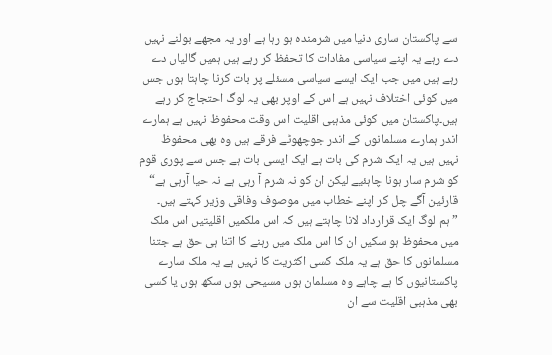سے پاکستان ساری دنیا میں شرمندہ ہو رہا ہے اور یہ مجھے بولنے نہیں دے رہے یہ اپنے سیاسی مفادات کا تحفظ کر رہے ہیں ہمیں گالیاں دے رہے ہیں میں جب ایک ایسے سیاسی مسئلے پر بات کرنا چاہتا ہوں جس میں کوئی اختلاف نہیں ہے اس کے اوپر بھی یہ لوگ احتجاج کر رہے ہیں۔پاکستان میں کوئی مذہبی اقلیت اس وقت محفوظ نہیں ہے ہمارے اندر ہمارے مسلمانوں کے اندر جوچھوٹے فرقے ہیں وہ بھی محفوظ نہیں ہیں یہ ایک شرم کی بات ہے ایک ایسی بات ہے جس سے پوری قوم کو شرم سار ہونا چاہئیے لیکن ان کو نہ شرم آ رہی ہے نہ حیا آرہی ہے“
قارئین آگے چل کر اپنے خطاب میں موصوف وفاقی وزیر کہتے ہیں۔
” ہم لوگ ایک قرارداد لانا چاہتے ہیں کہ اس ملکمیں اقلیتیں اس ملک میں محفوظ ہو سکیں ان کا اس ملک میں رہنے کا اتنا ہی حق ہے جتنا مسلمانوں کا حق ہے یہ ملک کسی اکثریت کا نہیں ہے یہ ملک سارے پاکستانیوں کا ہے چاہے وہ مسلمان ہوں مسیحی ہوں سکھ ہوں یا کسی بھی مذہبی اقلیت سے ان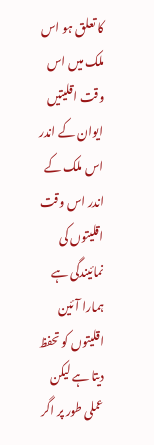کا تعلق ہو اس ملک میں اس وقت اقلیتیں ایوان کے اندر اس ملک کے اندر اس وقت اقلیتوں کی نمائیندگی ہے ہمارا آئین اقلیتوں کو تحفظ دیتا ہے لیکن عملی طور پر اگر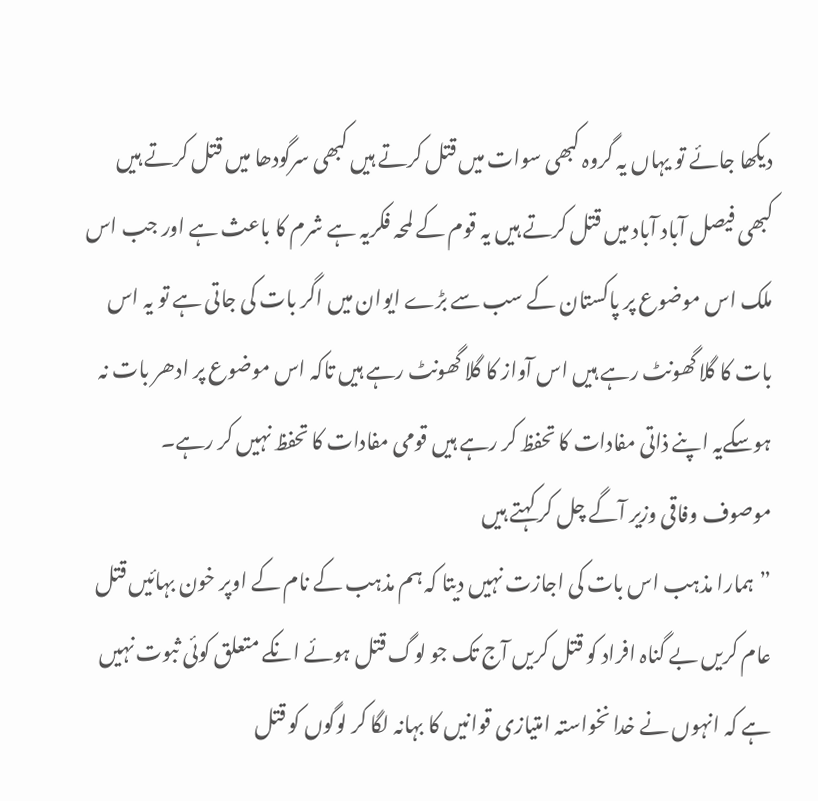دیکھا جائے تو یہاں یہ گروہ کبھی سوات میں قتل کرتے ہیں کبھی سرگودھا میں قتل کرتے ہیں کبھی فیصل آباد آباد میں قتل کرتے ہیں یہ قوم کے لمحہ فکریہ ہے شرم کا باعث ہے اور جب اس ملک اس موضوع پر پاکستان کے سب سے بڑے ایوان میں اگر بات کی جاتی ہے تو یہ اس بات کا گلا گھونٹ رہے ہیں اس آواز کا گلا گھونٹ رہے ہیں تاکہ اس موضوع پر ادھر بات نہ ہوسکےیہ اپنے ذاتی مفادات کا تحفظ کر رہے ہیں قومی مفادات کا تحفظ نہیں کر رہے۔
موصوف وفاقی وزیر آگے چل کر کہتے ہیں
”ہمارا مذہب اس بات کی اجازت نہیں دیتا کہ ہم مذہب کے نام کے اوپر خون بہائیں قتل عام کریں بے گناہ افراد کو قتل کریں آج تک جو لوگ قتل ہوئے انکے متعلق کوئی ثبوت نہیں ہے کہ انہوں نے خدا نخواستہ امتیازی قوانیں کا بہانہ لگا کر لوگوں کو قتل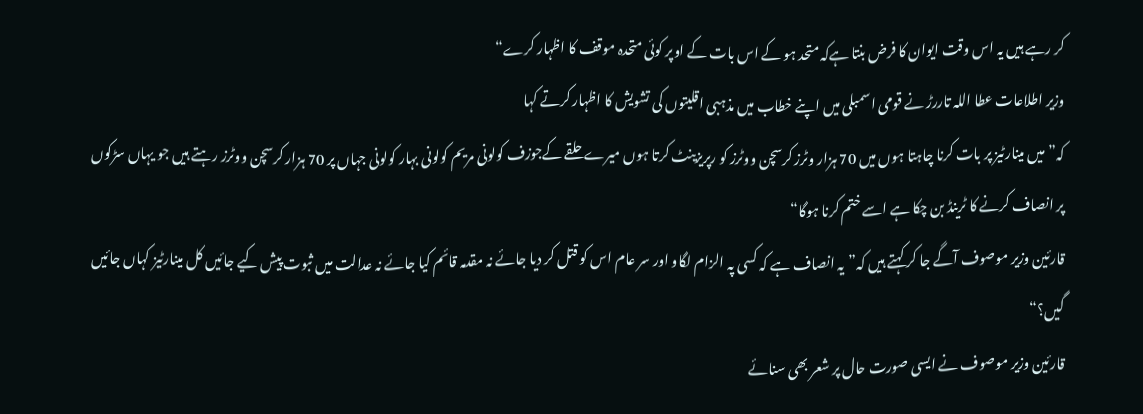کر رہے ہیں یہ اس وقت ایوان کا فرض بنتا ہےکہ متحد ہو کے اس بات کے اوپر کوئی متحدہ موقف کا اظہار کرے“
وزیر اطلاعات عطا اللہ تاررڑ نے قومی اسمبلی میں اپنے خطاب میں مذہبی اقلیتوں کی تشویش کا اظہار کرتے کہا
کہ”میں مینارٹیز پر بات کرنا چاہتا ہوں میں 70 ہزار وٹرز کرسچن ووٹرز کو رپریزینٹ کرتا ہوں میرے حلقے کےجوزف کولونی مریم کولونی بہار کولونی جہاں پر 70 ہزار کرسچن ووٹرز رہتے ہیں جو یہاں سڑکوں پر انصاف کرنے کا ٹرینڈ بن چکا ہے اسے ختم کرنا ہوگا“
قارئین وزیر موصوف آگے جا کر کہتے ہیں کہ”یہ انصاف ہے کہ کسی پہ الزام لگاو اور سر عام اس کو قتل کر دیا جائے نہ مقدمہ قائم کیا جائے نہ عدالت میں ثبوت پیش کیے جائیں کل مینارٹیز کہاں جائیں گیں؟“
قارئین وزیر موصوف نے ایسی صورت حال پر شعر بھی سنائے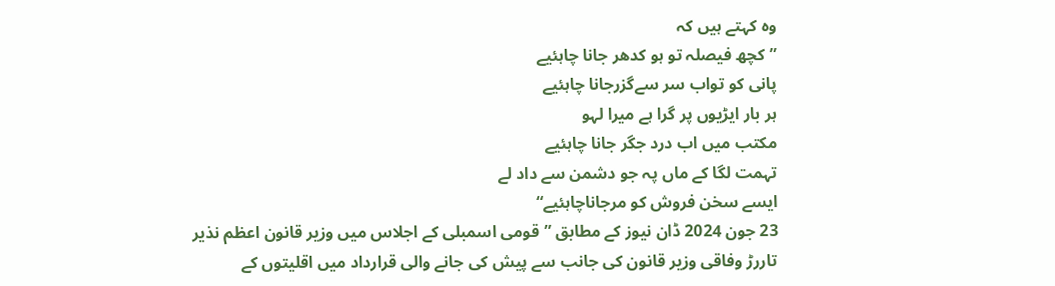وہ کہتے ہیں کہ
”کچھ فیصلہ تو ہو کدھر جانا چاہئیے
پانی کو تواب سر سےگزرجانا چاہئیے
ہر بار ایڑیوں پر گرا ہے میرا لہو
مکتب میں اب درد جگر جانا چاہئیے
تہمت لگا کے ماں پہ جو دشمن سے داد لے
ایسے سخن فروش کو مرجاناچاہئیے“
23 جون 2024 ڈان نیوز کے مطابق ”قومی اسمبلی کے اجلاس میں وزیر قانون اعظم نذیر تاررڑ وفاقی وزیر قانون کی جانب سے پیش کی جانے والی قرارداد میں اقلیتوں کے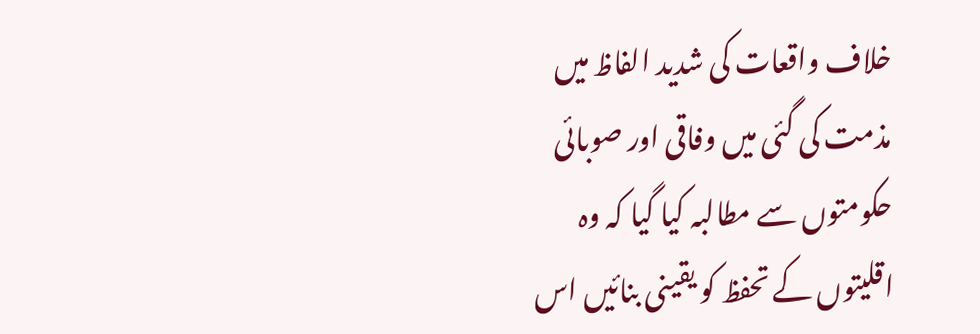خلاف واقعات کی شدید الفاظ میں مذمت کی گئی میں وفاقی اور صوبائی حکومتوں سے مطالبہ کیا گیا کہ وہ اقلیتوں کے تحفظ کو یقینی بنائیں اس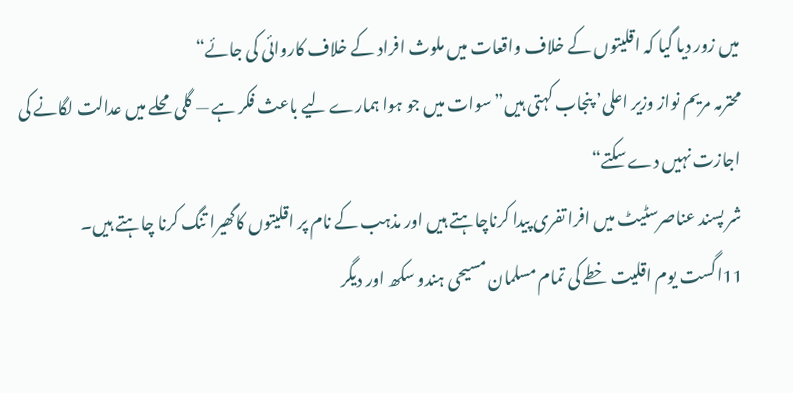میں زور دیا گیا کہ اقلیتوں کے خلاف واقعات میں ملوث افراد کے خلاف کاروائی کی جائے“
محترمہ مریم نواز وزیر اعلی’ پنجاب کہتی ہیں” سوات میں جو ہوا ہمارے لیے باعث فکر ہے — گلی محلے میں عدالت لگانے کی اجازت نہیں دے سکتے“
شر پسند عناصرسٹیٹ میں افرا تفری پیدا کرناچاہتے ہیں اور مذہب کے نام پر اقلیتوں کاگھیرا تنگ کرنا چاہتے ہیں۔
11اگست یوم اقلیت خطے کی تمام مسلمان مسیحی ہندو سکھ اور دیگر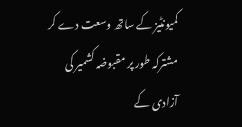کمیونٹیز کے ساتھ وسعت دے کر مشترکہ طور پر مقبوضہ کشمیر کی آزادی کے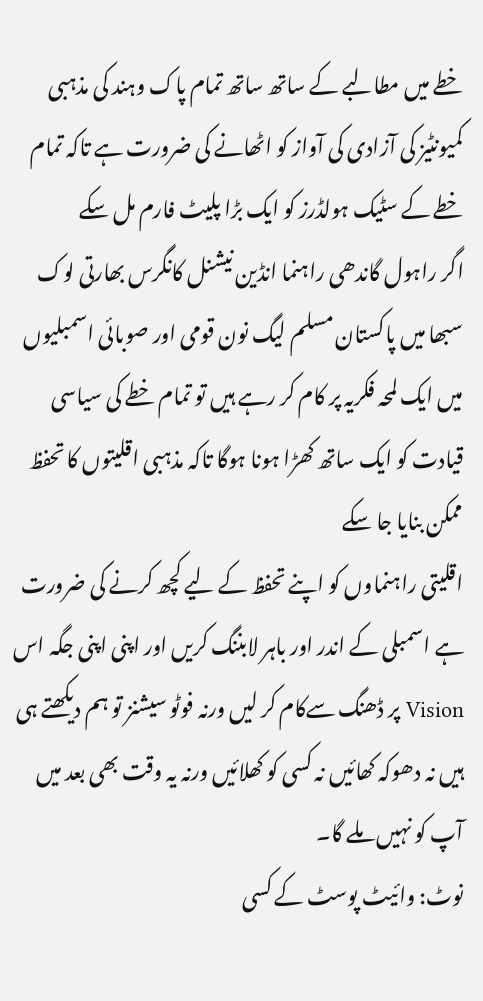خطے میں مطالبے کے ساتھ ساتھ تمام پاک وہند کی مذہبی کمیونٹیز کی آزادی کی آواز کو اٹھانے کی ضرورت ہے تاکہ تمام خطے کے سٹیک ہولڈرز کو ایک بڑا پلیٹ فارم مل سکے
اگر راہول گاندھی راہنما انڈین نیشنل کانگرس بھارتی لوک سبھا میں پاکستان مسلم لیگ نون قومی اور صوبائی اسمبلیوں میں ایک لمحہ فکریہ پر کام کر رہے ہیں تو تمام خطے کی سیاسی قیادت کو ایک ساتھ کھڑا ہونا ہوگا تاکہ مذہبی اقلیتوں کا تحفظ ممکن بنایا جا سکے
اقلیتی راہنماوں کو اپنے تحفظ کے لیے کچھ کرنے کی ضرورت ہے اسمبلی کے اندر اور باہر لابننگ کریں اور اپنی اپنی جگہ اس Vision پر ڈھنگ سےکام کر لیں ورنہ فوٹو سیشنز تو ہم دیکھتے ہی ہیں نہ دھوکہ کھائیں نہ کسی کو کھلائیں ورنہ یہ وقت بھی بعد میں آپ کو نہیں ملے گا۔
نوٹ: وائیٹ پوسٹ کے کسی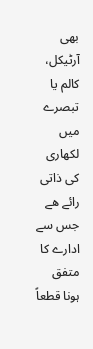بھی آرٹیکل، کالم یا تبصرے میں لکھاری کی ذاتی رائے ھے جس سے ادارے کا متفق ہونا قطعاً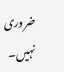ضروری نہیں۔